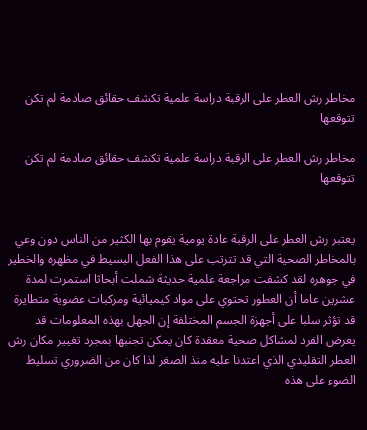مخاطر رش العطر على الرقبة دراسة علمية تكشف حقائق صادمة لم تكن تتوقعها

مخاطر رش العطر على الرقبة دراسة علمية تكشف حقائق صادمة لم تكن تتوقعها


يعتبر رش العطر على الرقبة عادة يومية يقوم بها الكثير من الناس دون وعي بالمخاطر الصحية التي قد تترتب على هذا الفعل البسيط في مظهره والخطير في جوهره لقد كشفت مراجعة علمية حديثة شملت أبحاثا استمرت لمدة عشرين عاما أن العطور تحتوي على مواد كيميائية ومركبات عضوية متطايرة قد تؤثر سلبا على أجهزة الجسم المختلفة إن الجهل بهذه المعلومات قد يعرض الفرد لمشاكل صحية معقدة كان يمكن تجنبها بمجرد تغيير مكان رش العطر التقليدي الذي اعتدنا عليه منذ الصغر لذا كان من الضروري تسليط الضوء على هذه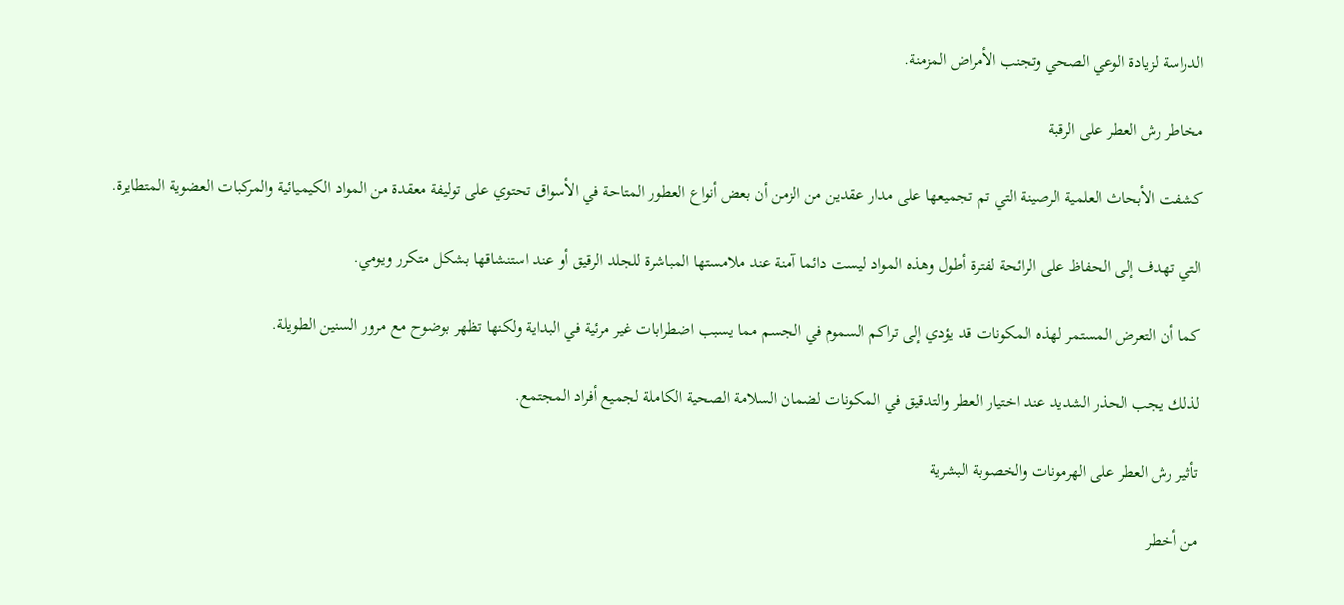الدراسة لزيادة الوعي الصحي وتجنب الأمراض المزمنة.

مخاطر رش العطر على الرقبة

كشفت الأبحاث العلمية الرصينة التي تم تجميعها على مدار عقدين من الزمن أن بعض أنواع العطور المتاحة في الأسواق تحتوي على توليفة معقدة من المواد الكيميائية والمركبات العضوية المتطايرة.

التي تهدف إلى الحفاظ على الرائحة لفترة أطول وهذه المواد ليست دائما آمنة عند ملامستها المباشرة للجلد الرقيق أو عند استنشاقها بشكل متكرر ويومي.

كما أن التعرض المستمر لهذه المكونات قد يؤدي إلى تراكم السموم في الجسم مما يسبب اضطرابات غير مرئية في البداية ولكنها تظهر بوضوح مع مرور السنين الطويلة.

لذلك يجب الحذر الشديد عند اختيار العطر والتدقيق في المكونات لضمان السلامة الصحية الكاملة لجميع أفراد المجتمع.

تأثير رش العطر على الهرمونات والخصوبة البشرية

من أخطر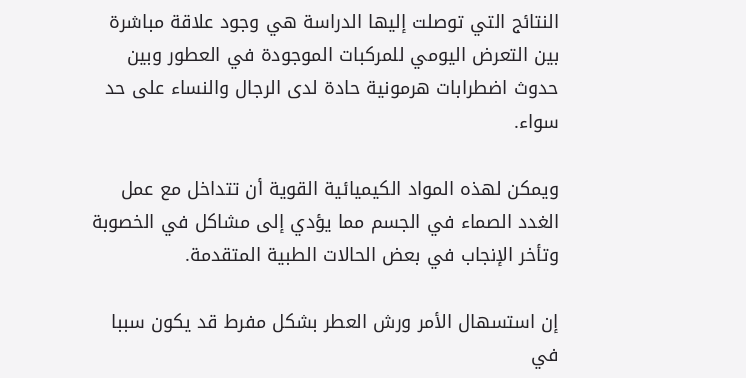النتائج التي توصلت إليها الدراسة هي وجود علاقة مباشرة بين التعرض اليومي للمركبات الموجودة في العطور وبين حدوث اضطرابات هرمونية حادة لدى الرجال والنساء على حد سواء.

ويمكن لهذه المواد الكيميائية القوية أن تتداخل مع عمل الغدد الصماء في الجسم مما يؤدي إلى مشاكل في الخصوبة وتأخر الإنجاب في بعض الحالات الطبية المتقدمة.

إن استسهال الأمر ورش العطر بشكل مفرط قد يكون سببا في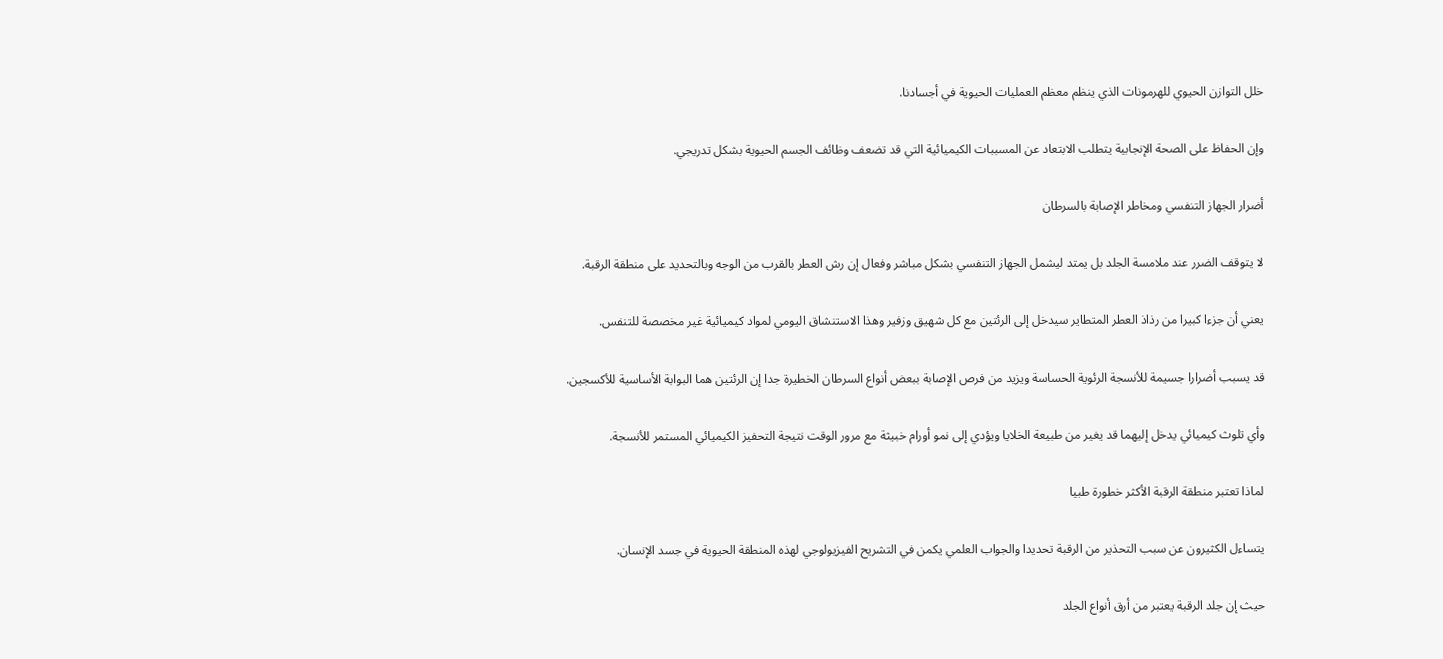خلل التوازن الحيوي للهرمونات الذي ينظم معظم العمليات الحيوية في أجسادنا.

وإن الحفاظ على الصحة الإنجابية يتطلب الابتعاد عن المسببات الكيميائية التي قد تضعف وظائف الجسم الحيوية بشكل تدريجي.

أضرار الجهاز التنفسي ومخاطر الإصابة بالسرطان

لا يتوقف الضرر عند ملامسة الجلد بل يمتد ليشمل الجهاز التنفسي بشكل مباشر وفعال إن رش العطر بالقرب من الوجه وبالتحديد على منطقة الرقبة.

يعني أن جزءا كبيرا من رذاذ العطر المتطاير سيدخل إلى الرئتين مع كل شهيق وزفير وهذا الاستنشاق اليومي لمواد كيميائية غير مخصصة للتنفس.

قد يسبب أضرارا جسيمة للأنسجة الرئوية الحساسة ويزيد من فرص الإصابة ببعض أنواع السرطان الخطيرة جدا إن الرئتين هما البوابة الأساسية للأكسجين.

وأي تلوث كيميائي يدخل إليهما قد يغير من طبيعة الخلايا ويؤدي إلى نمو أورام خبيثة مع مرور الوقت نتيجة التحفيز الكيميائي المستمر للأنسجة.

لماذا تعتبر منطقة الرقبة الأكثر خطورة طبيا

يتساءل الكثيرون عن سبب التحذير من الرقبة تحديدا والجواب العلمي يكمن في التشريح الفيزيولوجي لهذه المنطقة الحيوية في جسد الإنسان.

حيث إن جلد الرقبة يعتبر من أرق أنواع الجلد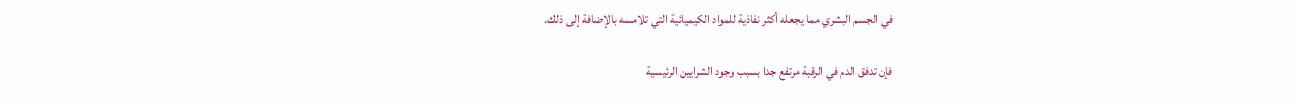في الجسم البشري مما يجعله أكثر نفاذية للمواد الكيميائية التي تلامسه بالإضافة إلى ذلك.

فإن تدفق الدم في الرقبة مرتفع جدا بسبب وجود الشرايين الرئيسية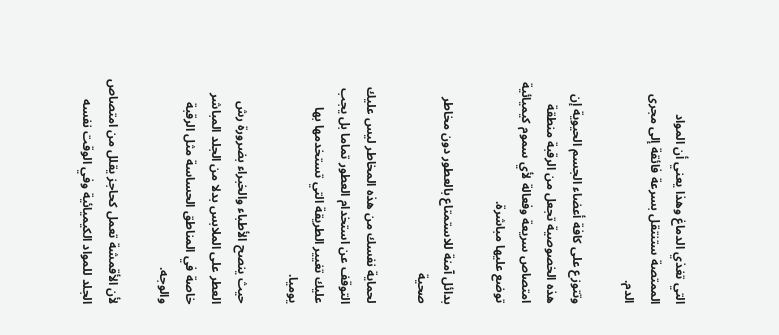التي تغذي الدماغ وهذا يعني أن المواد الممتصة ستنتقل بسرعة فائقة إلى مجرى الدم.

وتتوزع على كافة أعضاء الجسم الحيوية إن هذه الخصوصية تجعل من الرقبة منطقة امتصاص سريعة وفعالة لأي سموم كيميائية توضع عليها مباشرة.

بدائل آمنة للاستمتاع بالعطور دون مخاطر صحية

لحماية نفسك من هذه المخاطر ليس عليك التوقف عن استخدام العطور تماما بل يجب عليك تغيير الطريقة التي تستخدمها بها يوميا.

حيث ينصح الأطباء والخبراء بضرورة رش العطر على الملابس بدلا من الجلد المباشر خاصة في المناطق الحساسة مثل الرقبة والوجه.

لأن الأقمشة تعمل كحاجز يقلل من امتصاص الجلد للمواد الكيميائية وفي الوقت نفسه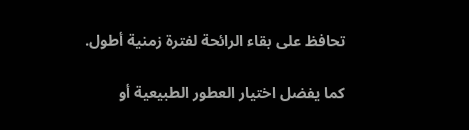تحافظ على بقاء الرائحة لفترة زمنية أطول.

كما يفضل اختيار العطور الطبيعية أو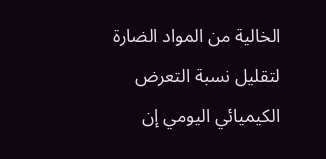الخالية من المواد الضارة لتقليل نسبة التعرض الكيميائي اليومي إن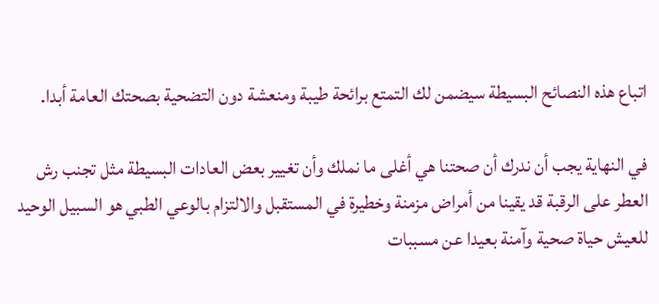اتباع هذه النصائح البسيطة سيضمن لك التمتع برائحة طيبة ومنعشة دون التضحية بصحتك العامة أبدا.

في النهاية يجب أن ندرك أن صحتنا هي أغلى ما نملك وأن تغيير بعض العادات البسيطة مثل تجنب رش العطر على الرقبة قد يقينا من أمراض مزمنة وخطيرة في المستقبل والالتزام بالوعي الطبي هو السبيل الوحيد للعيش حياة صحية وآمنة بعيدا عن مسببات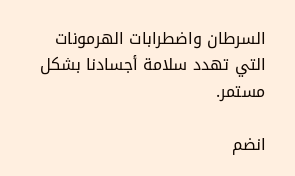السرطان واضطرابات الهرمونات التي تهدد سلامة أجسادنا بشكل مستمر.

انضم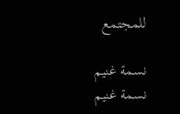للمجتمع

نسمة غنيم
نسمة غنيم